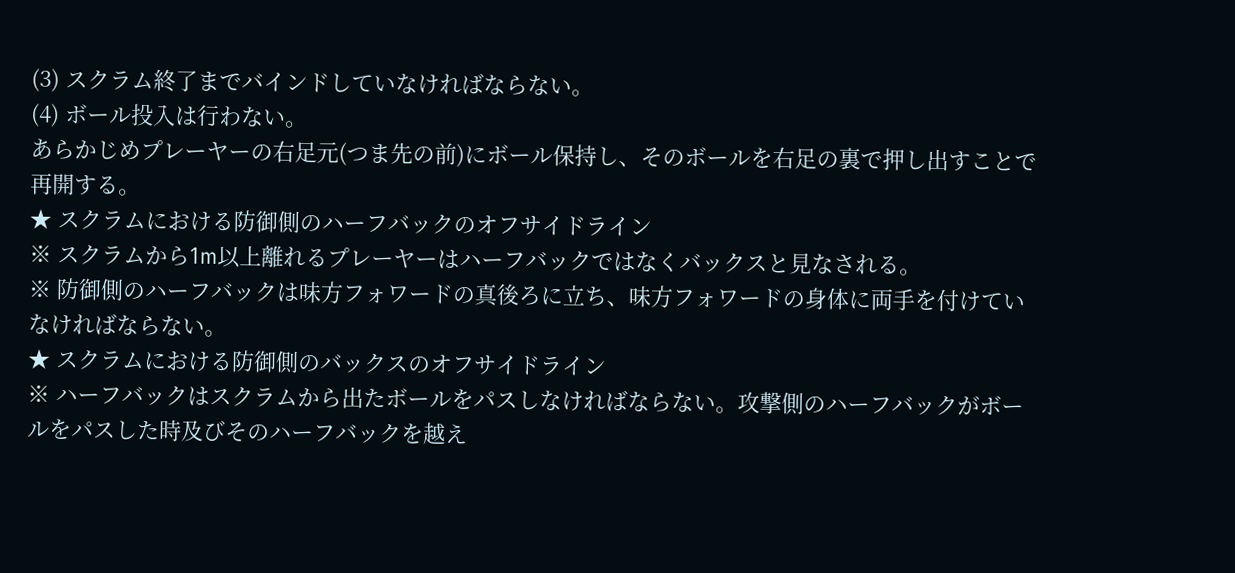(3) スクラム終了までバインドしていなければならない。
(4) ボール投入は行わない。
あらかじめプレーヤーの右足元(つま先の前)にボール保持し、そのボールを右足の裏で押し出すことで再開する。
★ スクラムにおける防御側のハーフバックのオフサイドライン
※ スクラムから1m以上離れるプレーヤーはハーフバックではなくバックスと見なされる。
※ 防御側のハーフバックは味方フォワードの真後ろに立ち、味方フォワードの身体に両手を付けていなければならない。
★ スクラムにおける防御側のバックスのオフサイドライン
※ ハーフバックはスクラムから出たボールをパスしなければならない。攻撃側のハーフバックがボールをパスした時及びそのハーフバックを越え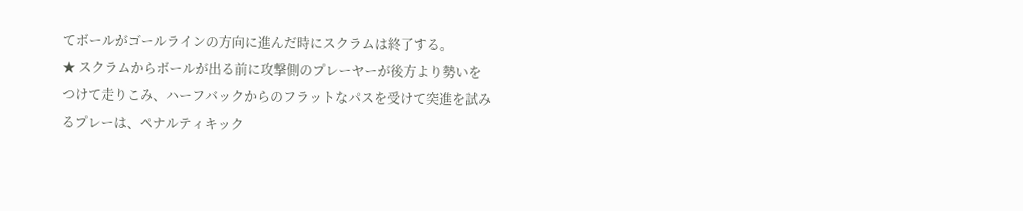てボールがゴールラインの方向に進んだ時にスクラムは終了する。
★ スクラムからボールが出る前に攻撃側のプレーヤーが後方より勢いをつけて走りこみ、ハーフバックからのフラットなパスを受けて突進を試みるプレーは、ペナルティキック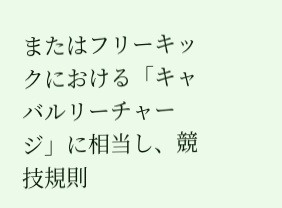またはフリーキックにおける「キャバルリーチャージ」に相当し、競技規則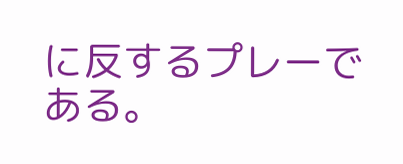に反するプレーである。